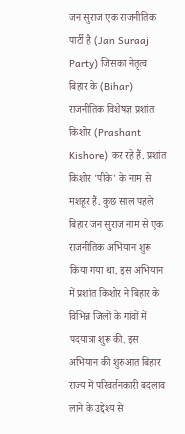जन सुराज एक राजनीतिक पार्टी है (Jan Suraaj Party) जिसका नेतृत्व बिहार के (Bihar) राजनीतिक विशेषज्ञ प्रशांत किशोर (Prashant Kishore) कर रहे हैं. प्रशांत किशोर 'पीके' के नाम से मशहूर हैं. कुछ साल पहले बिहार जन सुराज नाम से एक राजनीतिक अभियान शुरू किया गया था. इस अभियान में प्रशांत किशोर ने बिहार के विभिन्न जिलों के गांवों में पदयात्रा शुरू की. इस अभियान की शुरुआत बिहार राज्य में परिवर्तनकारी बदलाव लाने के उद्देश्य से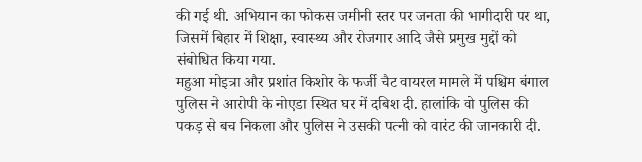की गई थी. अभियान का फोकस जमीनी स्तर पर जनता की भागीदारी पर था, जिसमें बिहार में शिक्षा, स्वास्थ्य और रोजगार आदि जैसे प्रमुख मुद्दों को संबोधित किया गया.
महुआ मोइत्रा और प्रशांत किशोर के फर्जी चैट वायरल मामले में पश्चिम बंगाल पुलिस ने आरोपी के नोएडा स्थित घर में दबिश दी. हालांकि वो पुलिस की पकड़ से बच निकला और पुलिस ने उसकी पत्नी को वारंट की जानकारी दी.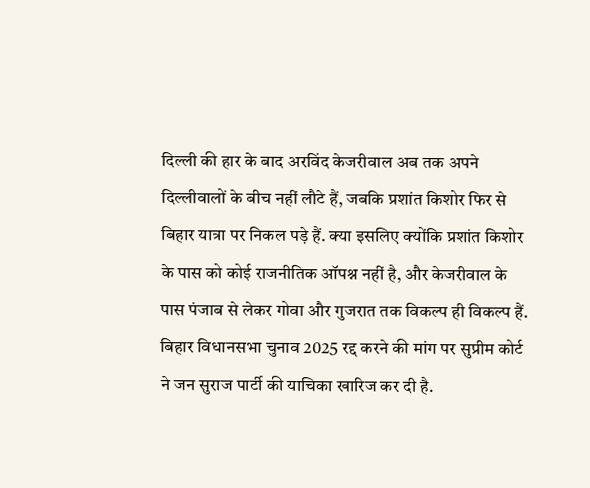दिल्ली की हार के बाद अरविंद केजरीवाल अब तक अपने दिल्लीवालों के बीच नहीं लौटे हैं, जबकि प्रशांत किशोर फिर से बिहार यात्रा पर निकल पड़े हैं. क्या इसलिए क्योंकि प्रशांत किशोर के पास को कोई राजनीतिक ऑपश्न नहीं है, और केजरीवाल के पास पंजाब से लेकर गोवा और गुजरात तक विकल्प ही विकल्प हैं.
बिहार विधानसभा चुनाव 2025 रद्द करने की मांग पर सुप्रीम कोर्ट ने जन सुराज पार्टी की याचिका खारिज कर दी है.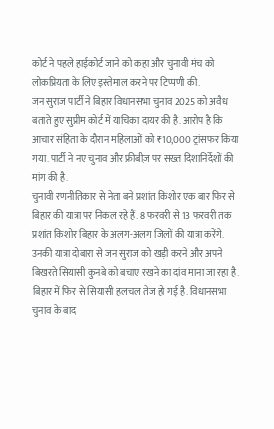कोर्ट ने पहले हाईकोर्ट जाने को कहा और चुनावी मंच को लोकप्रियता के लिए इस्तेमाल करने पर टिप्पणी की.
जन सुराज पार्टी ने बिहार विधानसभा चुनाव 2025 को अवैध बताते हुए सुप्रीम कोर्ट में याचिका दायर की है. आरोप है कि आचार संहिता के दौरान महिलाओं को ₹10,000 ट्रांसफर किया गया. पार्टी ने नए चुनाव और फ्रीबीज़ पर सख्त दिशानिर्देशों की मांग की है.
चुनावी रणनीतिकार से नेता बने प्रशांत किशोर एक बार फिर से बिहार की यात्रा पर निकल रहे हैं. 8 फरवरी से 13 फरवरी तक प्रशांत किशोर बिहार के अलग-अलग जिलों की यात्रा करेंगे. उनकी यात्रा दोबारा से जन सुराज को खड़ी करने और अपने बिखरते सियासी कुनबे को बचाए रखने का दांव माना जा रहा है.
बिहार में फिर से सियासी हलचल तेज हो गई है. विधानसभा चुनाव के बाद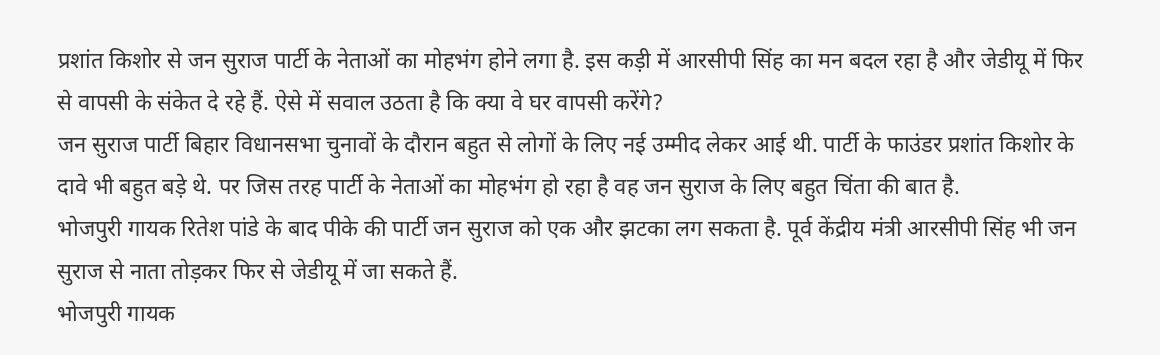प्रशांत किशोर से जन सुराज पार्टी के नेताओं का मोहभंग होने लगा है. इस कड़ी में आरसीपी सिंह का मन बदल रहा है और जेडीयू में फिर से वापसी के संकेत दे रहे हैं. ऐसे में सवाल उठता है कि क्या वे घर वापसी करेंगे?
जन सुराज पार्टी बिहार विधानसभा चुनावों के दौरान बहुत से लोगों के लिए नई उम्मीद लेकर आई थी. पार्टी के फाउंडर प्रशांत किशोर के दावे भी बहुत बड़े थे. पर जिस तरह पार्टी के नेताओं का मोहभंग हो रहा है वह जन सुराज के लिए बहुत चिंता की बात है.
भोजपुरी गायक रितेश पांडे के बाद पीके की पार्टी जन सुराज को एक और झटका लग सकता है. पूर्व केंद्रीय मंत्री आरसीपी सिंह भी जन सुराज से नाता तोड़कर फिर से जेडीयू में जा सकते हैं.
भोजपुरी गायक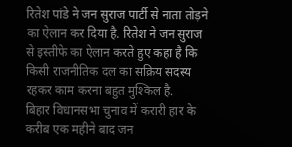रितेश पांडे ने जन सुराज पार्टी से नाता तोड़ने का ऐलान कर दिया है. रितेश ने जन सुराज से इस्तीफे का ऐलान करते हुए कहा है कि किसी राजनीतिक दल का सक्रिय सदस्य रहकर काम करना बहुत मुश्किल है.
बिहार विधानसभा चुनाव में करारी हार के करीब एक महीने बाद जन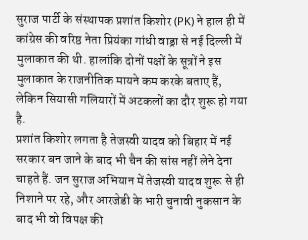सुराज पार्टी के संस्थापक प्रशांत किशोर (PK) ने हाल ही में कांग्रेस की वरिष्ठ नेता प्रियंका गांधी वाड्रा से नई दिल्ली में मुलाकात की थी. हालांकि दोनों पक्षों के सूत्रों ने इस मुलाकात के राजनीतिक मायने कम करके बताए हैं, लेकिन सियासी गलियारों में अटकलों का दौर शुरू हो गया है.
प्रशांत किशोर लगता है तेजस्वी यादव को बिहार में नई सरकार बन जाने के बाद भी चैन की सांस नहीं लेने देना चाहते हैं. जन सुराज अभियान में तेजस्वी यादव शुरू से ही निशाने पर रहे, और आरजेडी के भारी चुनावी नुकसान के बाद भी वो विपक्ष की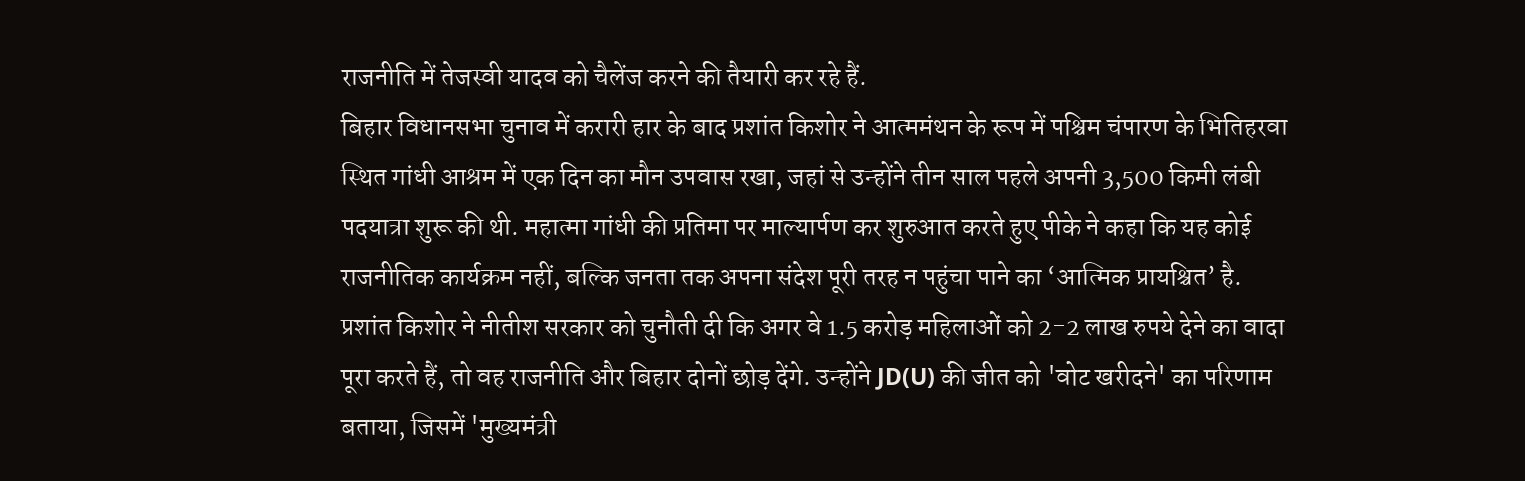राजनीति में तेजस्वी यादव को चैलेंज करने की तैयारी कर रहे हैं.
बिहार विधानसभा चुनाव में करारी हार के बाद प्रशांत किशोर ने आत्ममंथन के रूप में पश्चिम चंपारण के भितिहरवा स्थित गांधी आश्रम में एक दिन का मौन उपवास रखा, जहां से उन्होंने तीन साल पहले अपनी 3,500 किमी लंबी पदयात्रा शुरू की थी. महात्मा गांधी की प्रतिमा पर माल्यार्पण कर शुरुआत करते हुए पीके ने कहा कि यह कोई राजनीतिक कार्यक्रम नहीं, बल्कि जनता तक अपना संदेश पूरी तरह न पहुंचा पाने का ‘आत्मिक प्रायश्चित’ है.
प्रशांत किशोर ने नीतीश सरकार को चुनौती दी कि अगर वे 1.5 करोड़ महिलाओं को 2-2 लाख रुपये देने का वादा पूरा करते हैं, तो वह राजनीति और बिहार दोनों छोड़ देंगे. उन्होंने JD(U) की जीत को 'वोट खरीदने' का परिणाम बताया, जिसमें 'मुख्यमंत्री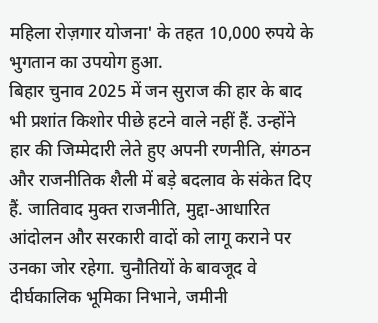महिला रोज़गार योजना' के तहत 10,000 रुपये के भुगतान का उपयोग हुआ.
बिहार चुनाव 2025 में जन सुराज की हार के बाद भी प्रशांत किशोर पीछे हटने वाले नहीं हैं. उन्होंने हार की जिम्मेदारी लेते हुए अपनी रणनीति, संगठन और राजनीतिक शैली में बड़े बदलाव के संकेत दिए हैं. जातिवाद मुक्त राजनीति, मुद्दा-आधारित आंदोलन और सरकारी वादों को लागू कराने पर उनका जोर रहेगा. चुनौतियों के बावजूद वे दीर्घकालिक भूमिका निभाने, जमीनी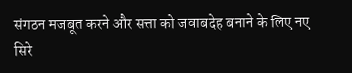संगठन मजबूत करने और सत्ता को जवाबदेह बनाने के लिए नए सिरे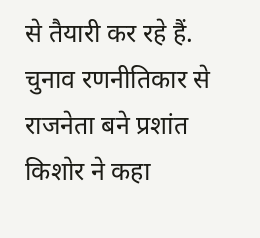से तैयारी कर रहे हैं.
चुनाव रणनीतिकार से राजनेता बने प्रशांत किशोर ने कहा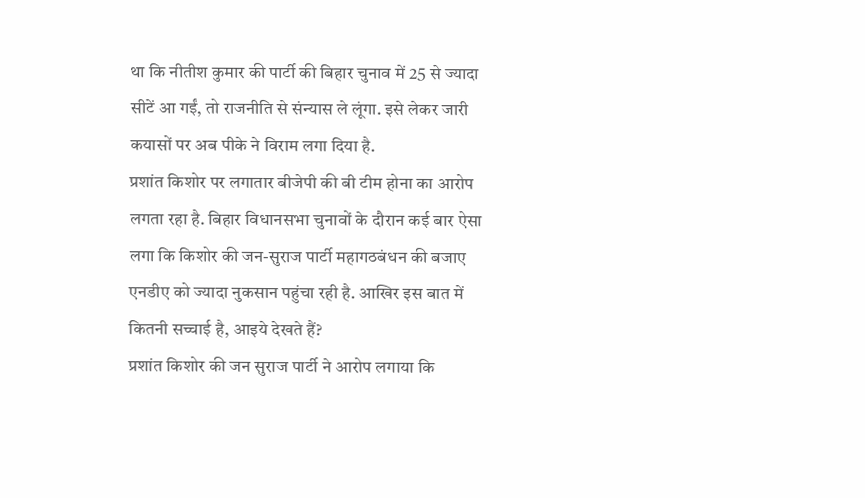था कि नीतीश कुमार की पार्टी की बिहार चुनाव में 25 से ज्यादा सीटें आ गईं, तो राजनीति से संन्यास ले लूंगा. इसे लेकर जारी कयासों पर अब पीके ने विराम लगा दिया है.
प्रशांत किशोर पर लगातार बीजेपी की बी टीम होना का आरोप लगता रहा है. बिहार विधानसभा चुनावों के दौरान कई बार ऐसा लगा कि किशोर की जन-सुराज पार्टी महागठबंधन की बजाए एनडीए को ज्यादा नुकसान पहुंचा रही है. आखिर इस बात में कितनी सच्चाई है, आइये देखते हैं?
प्रशांत किशोर की जन सुराज पार्टी ने आरोप लगाया कि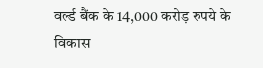वर्ल्ड बैंक के 14,000 करोड़ रुपये के विकास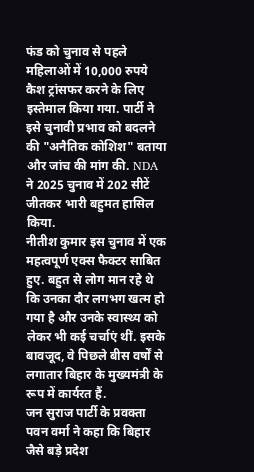फंड को चुनाव से पहले महिलाओं में 10,000 रुपये कैश ट्रांसफर करने के लिए इस्तेमाल किया गया. पार्टी ने इसे चुनावी प्रभाव को बदलने की "अनैतिक कोशिश" बताया और जांच की मांग की. NDA ने 2025 चुनाव में 202 सीटें जीतकर भारी बहुमत हासिल किया.
नीतीश कुमार इस चुनाव में एक महत्वपूर्ण एक्स फैक्टर साबित हुए. बहुत से लोग मान रहे थे कि उनका दौर लगभग खत्म हो गया है और उनके स्वास्थ्य को लेकर भी कई चर्चाएं थीं. इसके बावजूद, वे पिछले बीस वर्षों से लगातार बिहार के मुख्यमंत्री के रूप में कार्यरत हैं.
जन सुराज पार्टी के प्रवक्ता पवन वर्मा ने कहा कि बिहार जैसे बड़े प्रदेश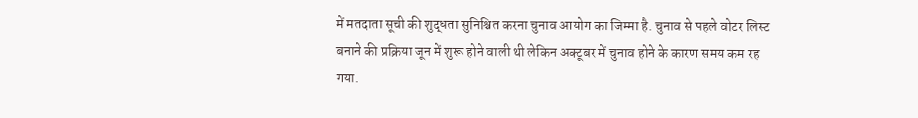में मतदाता सूची की शुद्धता सुनिश्चित करना चुनाव आयोग का जिम्मा है. चुनाव से पहले वोटर लिस्ट बनाने की प्रक्रिया जून में शुरू होने वाली थी लेकिन अक्टूबर में चुनाव होने के कारण समय कम रह गया.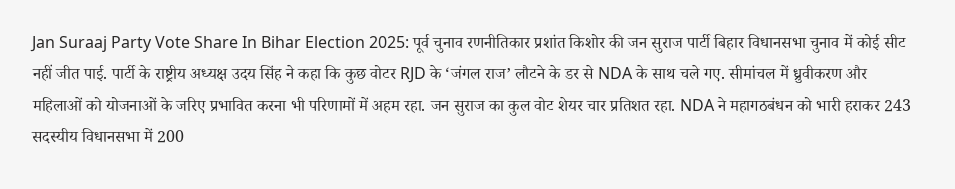Jan Suraaj Party Vote Share In Bihar Election 2025: पूर्व चुनाव रणनीतिकार प्रशांत किशोर की जन सुराज पार्टी बिहार विधानसभा चुनाव में कोई सीट नहीं जीत पाई. पार्टी के राष्ट्रीय अध्यक्ष उदय सिंह ने कहा कि कुछ वोटर RJD के ‘जंगल राज’ लौटने के डर से NDA के साथ चले गए. सीमांचल में ध्रुवीकरण और महिलाओं को योजनाओं के जरिए प्रभावित करना भी परिणामों में अहम रहा. जन सुराज का कुल वोट शेयर चार प्रतिशत रहा. NDA ने महागठबंधन को भारी हराकर 243 सदस्यीय विधानसभा में 200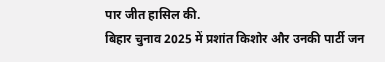पार जीत हासिल की.
बिहार चुनाव 2025 में प्रशांत किशोर और उनकी पार्टी जन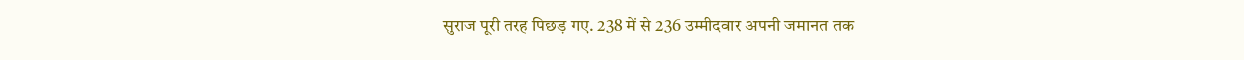सुराज पूरी तरह पिछड़ गए. 238 में से 236 उम्मीदवार अपनी जमानत तक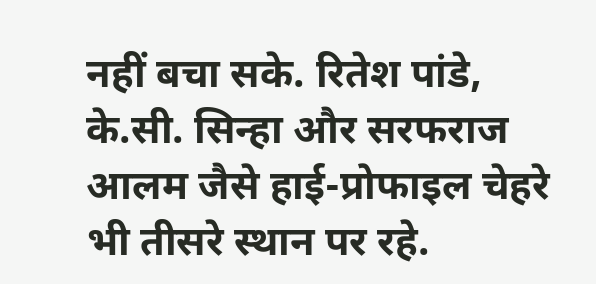नहीं बचा सके. रितेश पांडे, के.सी. सिन्हा और सरफराज आलम जैसे हाई-प्रोफाइल चेहरे भी तीसरे स्थान पर रहे.